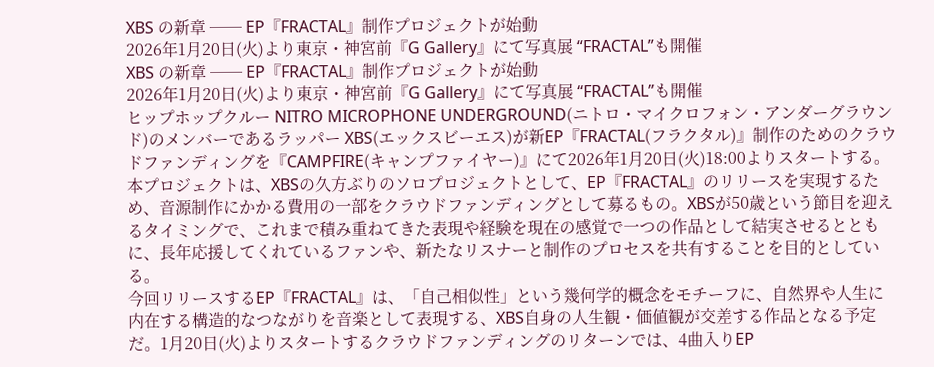XBS の新章 ── EP『FRACTAL』制作プロジェクトが始動
2026年1月20日(火)より東京・神宮前『G Gallery』にて写真展 “FRACTAL”も開催
XBS の新章 ── EP『FRACTAL』制作プロジェクトが始動
2026年1月20日(火)より東京・神宮前『G Gallery』にて写真展 “FRACTAL”も開催
ヒップホップクルー NITRO MICROPHONE UNDERGROUND(ニトロ・マイクロフォン・アンダーグラウンド)のメンバーであるラッパー XBS(エックスビーエス)が新EP『FRACTAL(フラクタル)』制作のためのクラウドファンディングを『CAMPFIRE(キャンプファイヤー)』にて2026年1月20日(火)18:00よりスタートする。
本プロジェクトは、XBSの久方ぶりのソロプロジェクトとして、EP『FRACTAL』のリリースを実現するため、音源制作にかかる費用の一部をクラウドファンディングとして募るもの。XBSが50歳という節目を迎えるタイミングで、これまで積み重ねてきた表現や経験を現在の感覚で一つの作品として結実させるとともに、長年応援してくれているファンや、新たなリスナーと制作のプロセスを共有することを目的としている。
今回リリースするEP『FRACTAL』は、「自己相似性」という幾何学的概念をモチーフに、自然界や人生に内在する構造的なつながりを音楽として表現する、XBS自身の人生観・価値観が交差する作品となる予定だ。1月20日(火)よりスタートするクラウドファンディングのリターンでは、4曲入りEP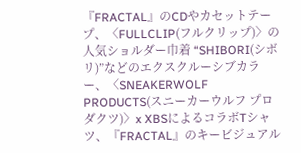『FRACTAL』のCDやカセットテープ、〈FULLCLIP(フルクリップ)〉の人気ショルダー巾着 “SHIBORI(シボリ)”などのエクスクルーシブカラー、〈SNEAKERWOLF PRODUCTS(スニーカーウルフ プロダクツ)〉x XBSによるコラボTシャツ、『FRACTAL』のキービジュアル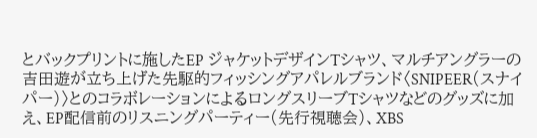とバックプリントに施したEP ジャケットデザインTシャツ、マルチアングラーの吉田遊が立ち上げた先駆的フィッシングアパレルブランド〈SNIPEER(スナイパー)〉とのコラボレーションによるロングスリーブTシャツなどのグッズに加え、EP配信前のリスニングパーティー(先行視聴会)、XBS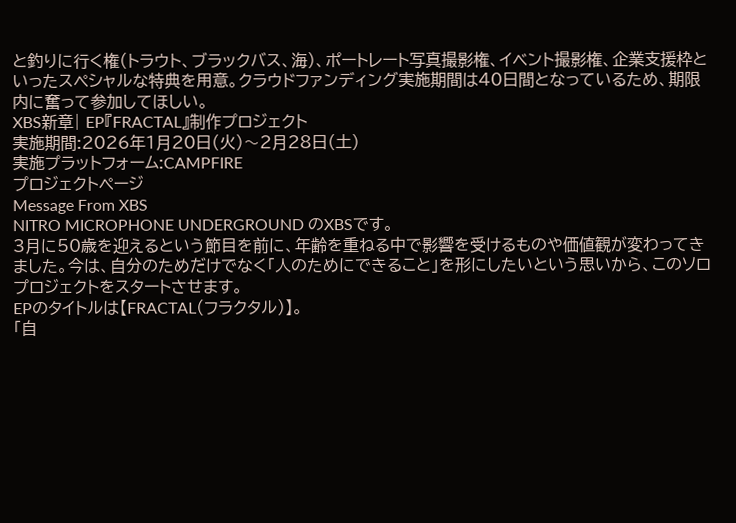と釣りに行く権(トラウト、ブラックバス、海)、ポートレート写真撮影権、イベント撮影権、企業支援枠といったスペシャルな特典を用意。クラウドファンディング実施期間は40日間となっているため、期限内に奮って参加してほしい。
XBS新章| EP『FRACTAL』制作プロジェクト
実施期間:2026年1月20日(火)〜2月28日(土)
実施プラットフォーム:CAMPFIRE
プロジェクトページ
Message From XBS
NITRO MICROPHONE UNDERGROUND のXBSです。
3月に50歳を迎えるという節目を前に、年齢を重ねる中で影響を受けるものや価値観が変わってきました。今は、自分のためだけでなく「人のためにできること」を形にしたいという思いから、このソロプロジェクトをスタートさせます。
EPのタイトルは【FRACTAL(フラクタル)】。
「自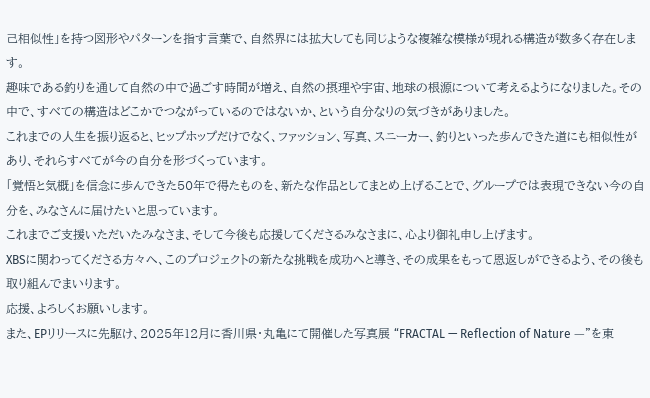己相似性」を持つ図形やパターンを指す言葉で、自然界には拡大しても同じような複雑な模様が現れる構造が数多く存在します。
趣味である釣りを通して自然の中で過ごす時間が増え、自然の摂理や宇宙、地球の根源について考えるようになりました。その中で、すべての構造はどこかでつながっているのではないか、という自分なりの気づきがありました。
これまでの人生を振り返ると、ヒップホップだけでなく、ファッション、写真、スニーカー、釣りといった歩んできた道にも相似性があり、それらすべてが今の自分を形づくっています。
「覚悟と気概」を信念に歩んできた50年で得たものを、新たな作品としてまとめ上げることで、グループでは表現できない今の自分を、みなさんに届けたいと思っています。
これまでご支援いただいたみなさま、そして今後も応援してくださるみなさまに、心より御礼申し上げます。
XBSに関わってくださる方々へ、このプロジェクトの新たな挑戦を成功へと導き、その成果をもって恩返しができるよう、その後も取り組んでまいります。
応援、よろしくお願いします。
また、EPリリースに先駆け、2025年12月に香川県・丸亀にて開催した写真展 “FRACTAL — Reflection of Nature —”を東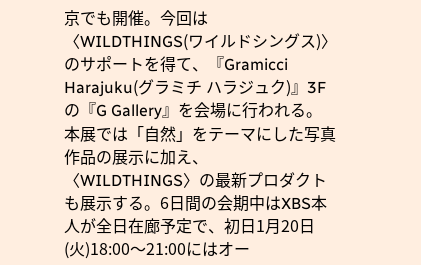京でも開催。今回は〈WILDTHINGS(ワイルドシングス)〉のサポートを得て、『Gramicci Harajuku(グラミチ ハラジュク)』3Fの『G Gallery』を会場に行われる。
本展では「自然」をテーマにした写真作品の展示に加え、〈WILDTHINGS〉の最新プロダクトも展示する。6日間の会期中はXBS本人が全日在廊予定で、初日1月20日(火)18:00〜21:00にはオー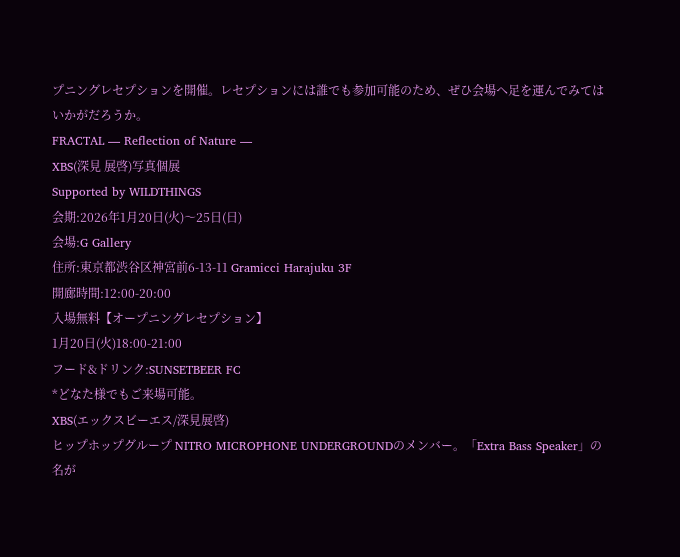プニングレセプションを開催。レセプションには誰でも参加可能のため、ぜひ会場へ足を運んでみてはいかがだろうか。
FRACTAL — Reflection of Nature —
XBS(深見 展啓)写真個展
Supported by WILDTHINGS
会期:2026年1月20日(火)〜25日(日)
会場:G Gallery
住所:東京都渋谷区神宮前6-13-11 Gramicci Harajuku 3F
開廊時間:12:00-20:00
入場無料【オープニングレセプション】
1月20日(火)18:00-21:00
フード&ドリンク:SUNSETBEER FC
*どなた様でもご来場可能。
XBS(エックスビーエス/深見展啓)
ヒップホップグループ NITRO MICROPHONE UNDERGROUNDのメンバー。「Extra Bass Speaker」の名が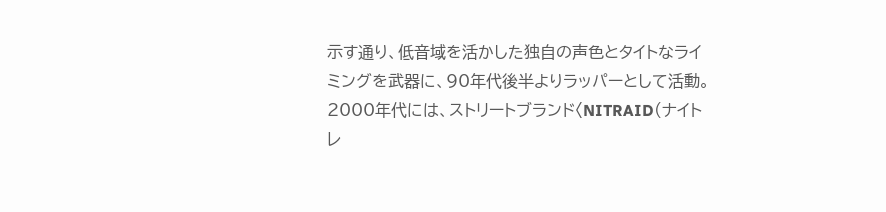示す通り、低音域を活かした独自の声色とタイトなライミングを武器に、90年代後半よりラッパーとして活動。2000年代には、ストリートブランド〈NITRAID(ナイトレ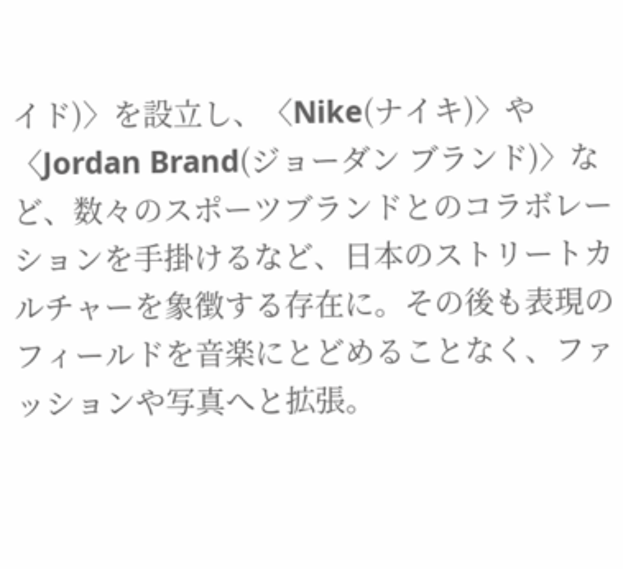イド)〉を設立し、〈Nike(ナイキ)〉や〈Jordan Brand(ジョーダン ブランド)〉など、数々のスポーツブランドとのコラボレーションを手掛けるなど、日本のストリートカルチャーを象徴する存在に。その後も表現のフィールドを音楽にとどめることなく、ファッションや写真へと拡張。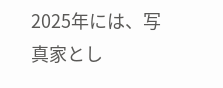2025年には、写真家とし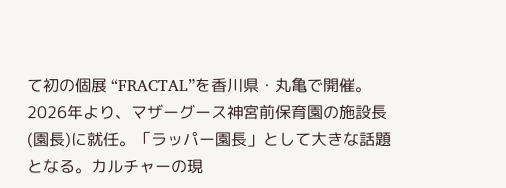て初の個展 “FRACTAL”を香川県・丸亀で開催。2026年より、マザーグース神宮前保育園の施設長(園長)に就任。「ラッパー園長」として大きな話題となる。カルチャーの現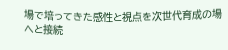場で培ってきた感性と視点を次世代育成の場へと接続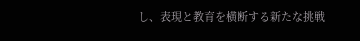し、表現と教育を横断する新たな挑戦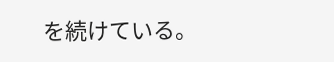を続けている。